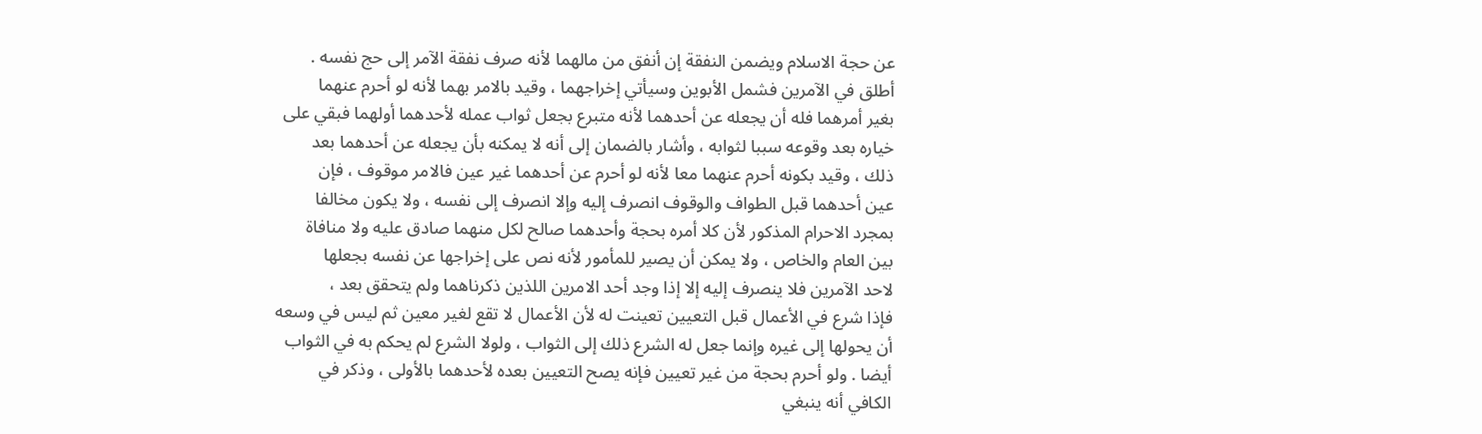عن حجة الاسلام ويضمن النفقة إن أنفق من مالهما لأنه صرف نفقة الآمر إلى حج نفسه .
أطلق في الآمرين فشمل الأبوين وسيأتي إخراجهما ، وقيد بالامر بهما لأنه لو أحرم عنهما
بغير أمرهما فله أن يجعله عن أحدهما لأنه متبرع بجعل ثواب عمله لأحدهما أولهما فبقي على
خياره بعد وقوعه سببا لثوابه ، وأشار بالضمان إلى أنه لا يمكنه بأن يجعله عن أحدهما بعد
ذلك ، وقيد بكونه أحرم عنهما معا لأنه لو أحرم عن أحدهما غير عين فالامر موقوف ، فإن
عين أحدهما قبل الطواف والوقوف انصرف إليه وإلا انصرف إلى نفسه ، ولا يكون مخالفا
بمجرد الاحرام المذكور لأن كلا أمره بحجة وأحدهما صالح لكل منهما صادق عليه ولا منافاة
بين العام والخاص ، ولا يمكن أن يصير للمأمور لأنه نص على إخراجها عن نفسه بجعلها
لاحد الآمرين فلا ينصرف إليه إلا إذا وجد أحد الامرين اللذين ذكرناهما ولم يتحقق بعد ،
فإذا شرع في الأعمال قبل التعيين تعينت له لأن الأعمال لا تقع لغير معين ثم ليس في وسعه
أن يحولها إلى غيره وإنما جعل له الشرع ذلك إلى الثواب ، ولولا الشرع لم يحكم به في الثواب
أيضا . ولو أحرم بحجة من غير تعيين فإنه يصح التعيين بعده لأحدهما بالأولى ، وذكر في
الكافي أنه ينبغي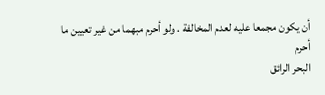أن يكون مجمعا عليه لعدم المخالفة . ولو أحرم مبهما من غير تعيين ما أحرم
البحر الرائق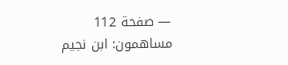— صفحة 112
مساهمون: ابن نجيم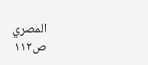المصري
ص١١٢